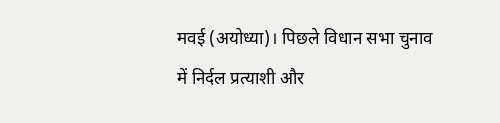मवई (अयोध्या)। पिछले विधान सभा चुनाव में निर्दल प्रत्याशी और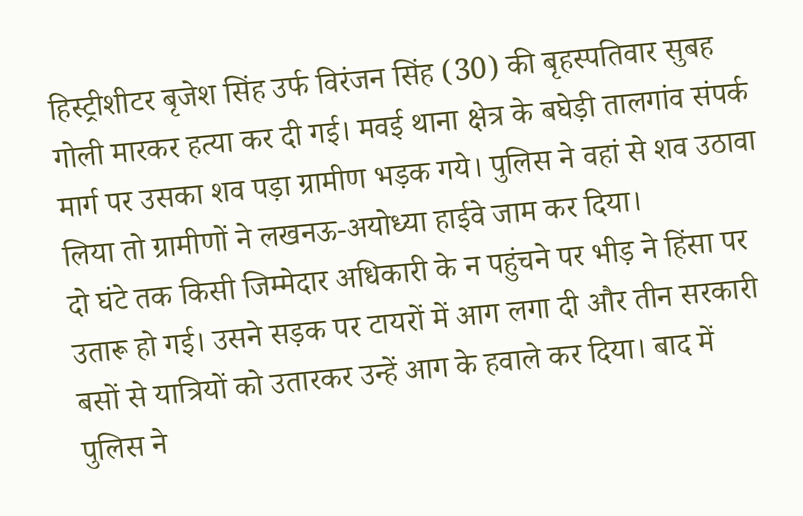हिस्ट्रीशीटर बृजेश सिंह उर्फ विरंजन सिंह (30) की बृहस्पतिवार सुबह गोली मारकर हत्या कर दी गई। मवई थाना क्षेत्र के बघेड़ी तालगांव संपर्क मार्ग पर उसका शव पड़ा ग्रामीण भड़क गये। पुलिस ने वहां से शव उठावा लिया तो ग्रामीणों ने लखनऊ-अयोध्या हाईवे जाम कर दिया।
दो घंटे तक किसी जिम्मेदार अधिकारी के न पहुंचने पर भीड़ ने हिंसा पर उतारू हो गई। उसने सड़क पर टायरों में आग लगा दी और तीन सरकारी बसों से यात्रियों को उतारकर उन्हें आग के हवाले कर दिया। बाद में पुलिस ने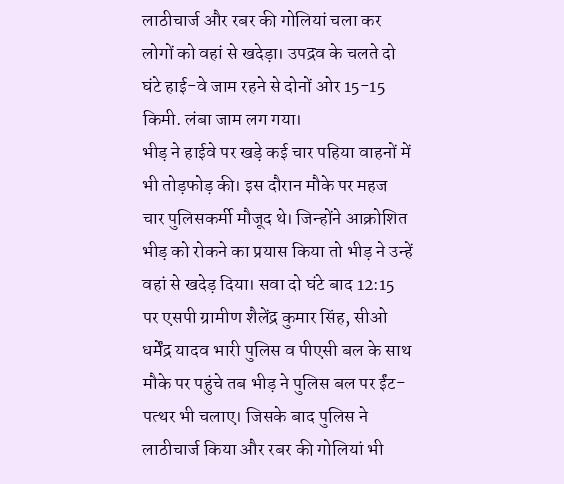लाठीचार्ज और रबर की गोलियां चला कर लोगों को वहां से खदेड़ा। उपद्रव के चलते दो घंटे हाई-वे जाम रहने से दोनों ओर 15-15 किमी. लंबा जाम लग गया।
भीड़ ने हाईवे पर खड़े कई चार पहिया वाहनों में भी तोड़फोड़ की। इस दौरान मौके पर महज चार पुलिसकर्मी मौजूद थे। जिन्होंने आक्रोशित भीड़ को रोकने का प्रयास किया तो भीड़ ने उन्हें वहां से खदेड़ दिया। सवा दो घंटे बाद 12:15 पर एसपी ग्रामीण शैलेंद्र कुमार सिंह, सीओ धर्मेंद्र यादव भारी पुलिस व पीएसी बल के साथ मौके पर पहुंचे तब भीड़ ने पुलिस बल पर ईंट-पत्थर भी चलाए। जिसके बाद पुलिस ने लाठीचार्ज किया और रबर की गोलियां भी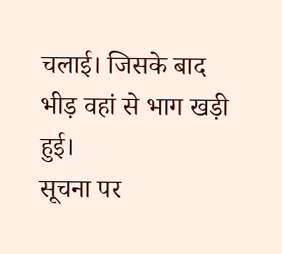चलाई। जिसके बाद भीड़ वहां से भाग खड़ी हुई।
सूचना पर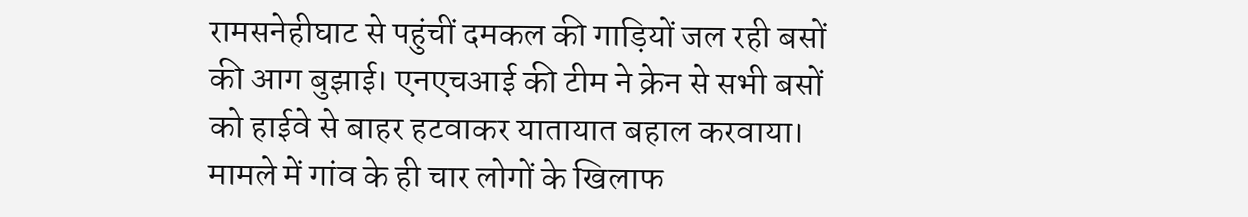रामसनेहीघाट से पहुंचीं दमकल की गाड़ियों जल रही बसों की आग बुझाई। एनएचआई की टीम ने क्रेन से सभी बसों को हाईवे से बाहर हटवाकर यातायात बहाल करवाया। मामले में गांव के ही चार लोगों के खिलाफ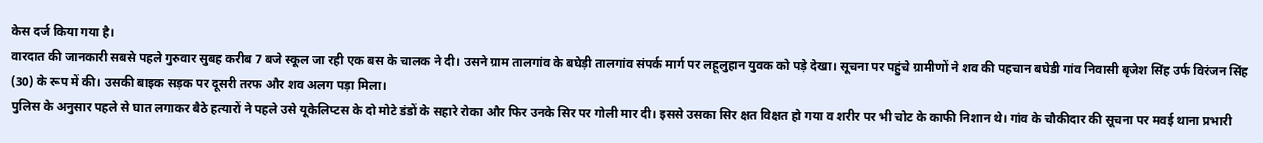केस दर्ज किया गया है।
वारदात की जानकारी सबसे पहले गुरुवार सुबह करीब 7 बजे स्कूल जा रही एक बस के चालक ने दी। उसने ग्राम तालगांव के बघेड़ी तालगांव संपर्क मार्ग पर लहूलुहान युवक को पड़े देखा। सूचना पर पहुंचे ग्रामीणों ने शव की पहचान बघेडी गांव निवासी बृजेश सिंह उर्फ विरंजन सिंह (30) के रूप में की। उसकी बाइक सड़क पर दूसरी तरफ और शव अलग पड़ा मिला।
पुलिस के अनुसार पहले से घात लगाकर बैठे हत्यारों ने पहले उसे यूकेलिप्टस के दो मोटे डंडों के सहारे रोका और फिर उनके सिर पर गोली मार दी। इससे उसका सिर क्षत विक्षत हो गया व शरीर पर भी चोट के काफी निशान थे। गांव के चौकीदार की सूचना पर मवई थाना प्रभारी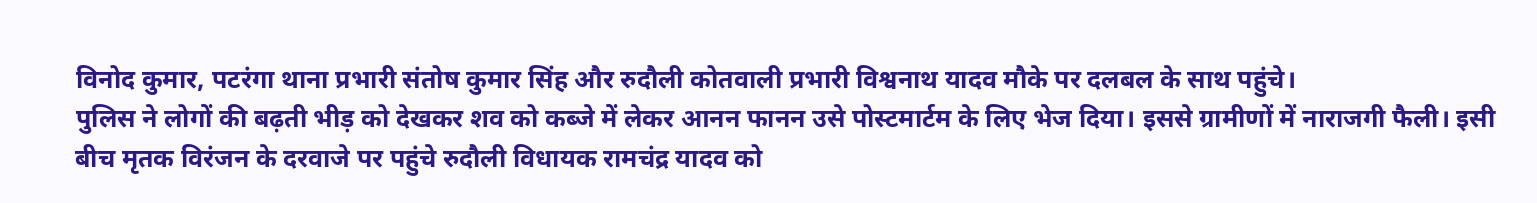विनोद कुमार, पटरंगा थाना प्रभारी संतोष कुमार सिंह और रुदौली कोतवाली प्रभारी विश्वनाथ यादव मौके पर दलबल के साथ पहुंचे।
पुलिस ने लोगों की बढ़ती भीड़ को देखकर शव को कब्जे में लेकर आनन फानन उसे पोस्टमार्टम के लिए भेज दिया। इससे ग्रामीणों में नाराजगी फैली। इसी बीच मृतक विरंजन के दरवाजे पर पहुंचे रुदौली विधायक रामचंद्र यादव को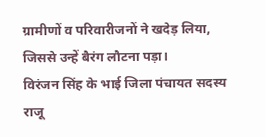ग्रामीणों व परिवारीजनों ने खदेड़ लिया, जिससे उन्हें बैरंग लौटना पड़ा।
विरंजन सिंह के भाई जिला पंचायत सदस्य राजू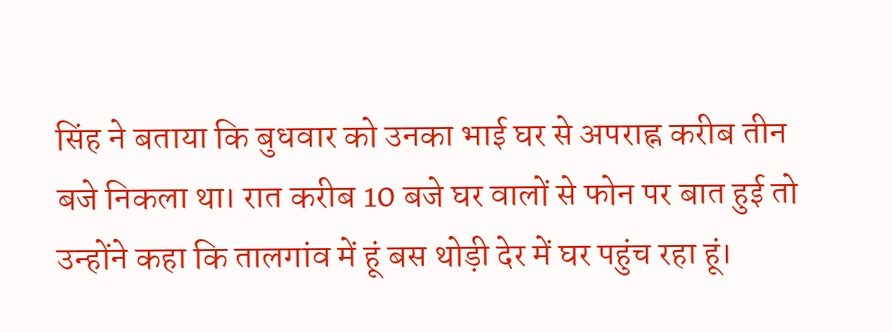सिंह ने बताया कि बुधवार को उनका भाई घर से अपराह्न करीब तीन बजे निकला था। रात करीब 10 बजे घर वालों से फोन पर बात हुई तो उन्होंने कहा कि तालगांव में हूं बस थोड़ी देर में घर पहुंच रहा हूं।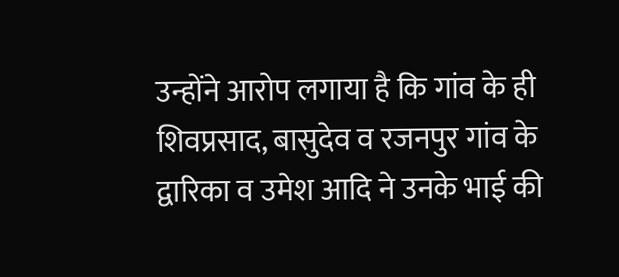उन्होंने आरोप लगाया है कि गांव के ही शिवप्रसाद, बासुदेव व रजनपुर गांव के द्वारिका व उमेश आदि ने उनके भाई की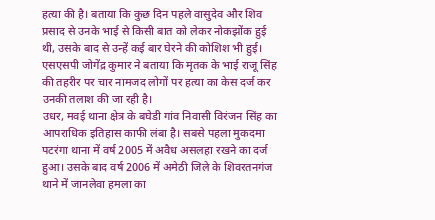हत्या की है। बताया कि कुछ दिन पहले वासुदेव और शिव प्रसाद से उनके भाई से किसी बात को लेकर नोकझोंक हुई थी, उसके बाद से उन्हें कई बार घेरने की कोशिश भी हुई। एसएसपी जोगेंद्र कुमार ने बताया कि मृतक के भाई राजू सिंह की तहरीर पर चार नामजद लोगों पर हत्या का केस दर्ज कर उनकी तलाश की जा रही है।
उधर, मवई थाना क्षेत्र के बघेडी गांव निवासी विरंजन सिंह का आपराधिक इतिहास काफी लंबा है। सबसे पहला मुकदमा पटरंगा थाना में वर्ष 2005 में अवैध असलहा रखने का दर्ज हुआ। उसके बाद वर्ष 2006 में अमेठी जिले के शिवरतनगंज थाने में जानलेवा हमला का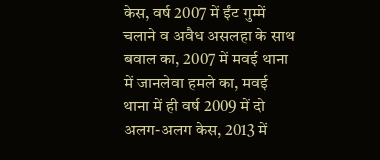केस, वर्ष 2007 में ईंट गुम्में चलाने व अवैध असलहा के साथ बवाल का, 2007 में मवई थाना में जानलेवा हमले का, मवई थाना में ही वर्ष 2009 में दो अलग-अलग केस, 2013 में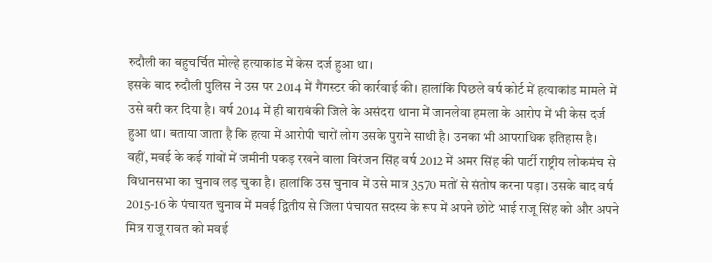रुदौली का बहुचर्चित मोल्हे हत्याकांड में केस दर्ज हुआ था।
इसके बाद रुदौली पुलिस ने उस पर 2014 में गैंगस्टर की कार्रवाई की। हालांकि पिछले वर्ष कोर्ट में हत्याकांड मामले में उसे बरी कर दिया है। वर्ष 2014 में ही बाराबंकी जिले के असंदरा थाना में जानलेवा हमला के आरोप में भी केस दर्ज हुआ था। बताया जाता है कि हत्या में आरोपी चारों लोग उसके पुराने साथी है। उनका भी आपराधिक इतिहास है।
वहीं, मवई के कई गांवों में जमीनी पकड़ रखने वाला विरंजन सिंह वर्ष 2012 में अमर सिंह की पार्टी राष्ट्रीय लोकमंच से विधानसभा का चुनाव लड़ चुका है। हालांकि उस चुनाव में उसे मात्र 3570 मतों से संतोष करना पड़ा। उसके बाद वर्ष 2015-16 के पंचायत चुनाव में मवई द्वितीय से जिला पंचायत सदस्य के रूप में अपने छोटे भाई राजू सिंह को और अपने मित्र राजू रावत को मवई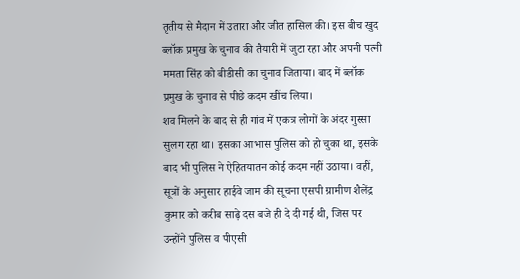तृतीय से मैदान में उतारा और जीत हासिल की। इस बीच खुद ब्लॉक प्रमुख के चुनाव की तैयारी में जुटा रहा और अपनी पत्नी ममता सिंह को बीडीसी का चुनाव जिताया। बाद में ब्लॉक प्रमुख के चुनाव से पीछे कदम खींच लिया।
शव मिलने के बाद से ही गांव में एकत्र लोगों के अंदर गुस्सा सुलग रहा था। इसका आभास पुलिस को हो चुका था, इसके बाद भी पुलिस ने ऐहितयातन कोई कदम नहीं उठाया। वहीं, सूत्रों के अनुसार हाईवे जाम की सूचना एसपी ग्रामीण शैलेंद्र कुमार को करीब साढ़े दस बजे ही दे दी गई थी, जिस पर उन्होंने पुलिस व पीएसी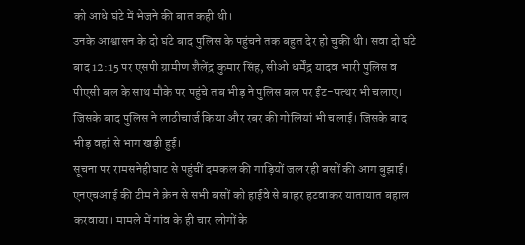को आधे घंटे में भेजने की बात कही थी।
उनके आश्वासन के दो घंटे बाद पुलिस के पहुंचने तक बहुत देर हो चुकी थी। सवा दो घंटे बाद 12:15 पर एसपी ग्रामीण शैलेंद्र कुमार सिंह, सीओ धर्मेंद्र यादव भारी पुलिस व पीएसी बल के साथ मौके पर पहुंचे तब भीड़ ने पुलिस बल पर ईंट-पत्थर भी चलाए। जिसके बाद पुलिस ने लाठीचार्ज किया और रबर की गोलियां भी चलाई। जिसके बाद भीड़ वहां से भाग खड़ी हुई।
सूचना पर रामसनेहीघाट से पहुंचीं दमकल की गाड़ियों जल रही बसों की आग बुझाई। एनएचआई की टीम ने क्रेन से सभी बसों को हाईवे से बाहर हटवाकर यातायात बहाल करवाया। मामले में गांव के ही चार लोगों के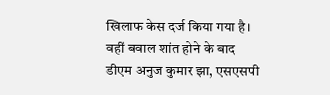खिलाफ केस दर्ज किया गया है।
वहीं बवाल शांत होने के बाद डीएम अनुज कुमार झा, एसएसपी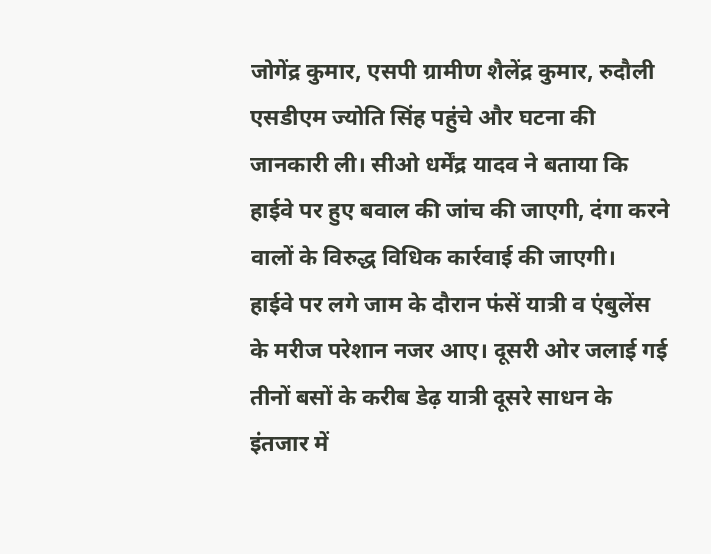जोगेंद्र कुमार, एसपी ग्रामीण शैलेंद्र कुमार, रुदौली एसडीएम ज्योति सिंह पहुंचे और घटना की जानकारी ली। सीओ धर्मेंद्र यादव ने बताया कि हाईवे पर हुए बवाल की जांच की जाएगी, दंगा करने वालों के विरुद्ध विधिक कार्रवाई की जाएगी।
हाईवे पर लगे जाम के दौरान फंसें यात्री व एंबुलेंस के मरीज परेशान नजर आए। दूसरी ओर जलाई गई तीनों बसों के करीब डेढ़ यात्री दूसरे साधन के इंतजार में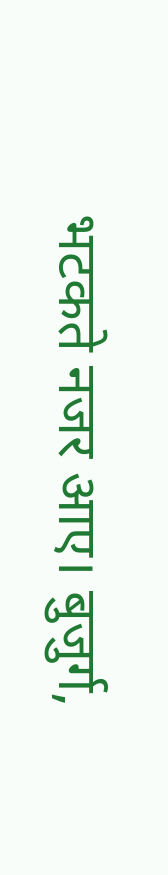भटकते नजर आए। बुजुर्ग,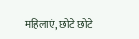महिलाएं, छोटे छोटे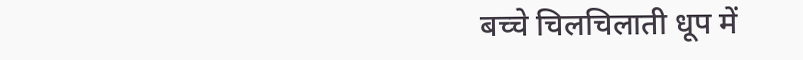बच्चे चिलचिलाती धूप में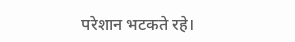परेशान भटकते रहे।